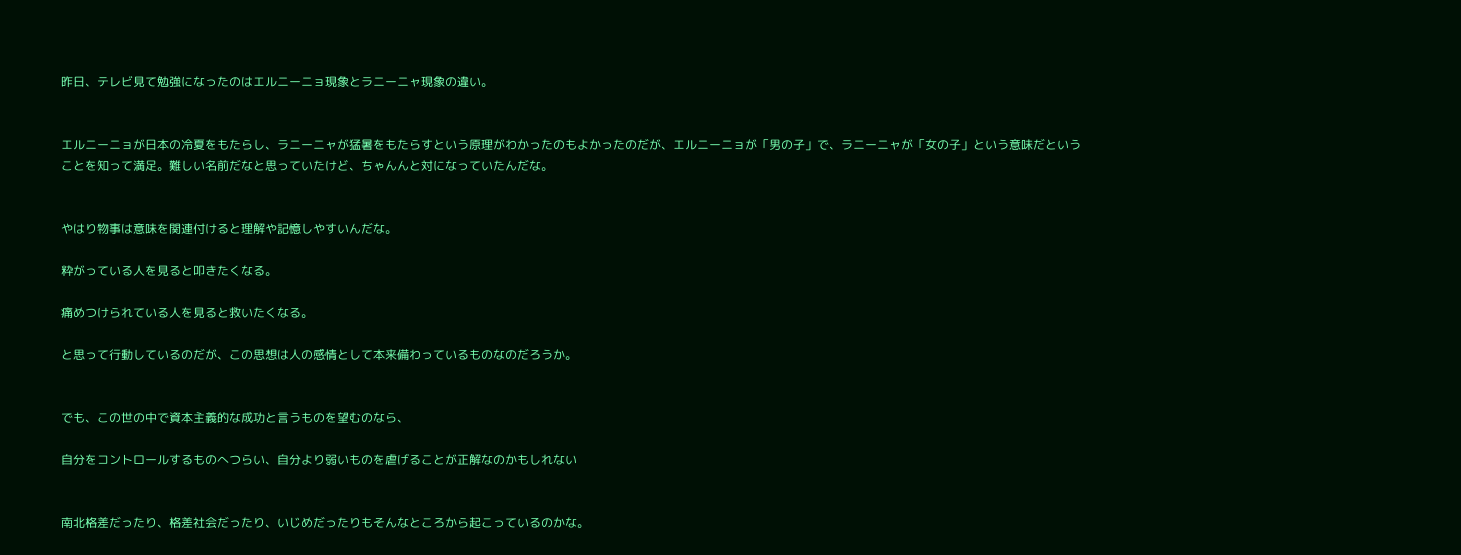昨日、テレビ見て勉強になったのはエルニーニョ現象とラニーニャ現象の違い。


エルニーニョが日本の冷夏をもたらし、ラニーニャが猛暑をもたらすという原理がわかったのもよかったのだが、エルニーニョが「男の子」で、ラニーニャが「女の子」という意味だということを知って満足。難しい名前だなと思っていたけど、ちゃんんと対になっていたんだな。


やはり物事は意味を関連付けると理解や記憶しやすいんだな。

粋がっている人を見ると叩きたくなる。

痛めつけられている人を見ると救いたくなる。

と思って行動しているのだが、この思想は人の感情として本来備わっているものなのだろうか。


でも、この世の中で資本主義的な成功と言うものを望むのなら、

自分をコントロールするものへつらい、自分より弱いものを虐げることが正解なのかもしれない


南北格差だったり、格差社会だったり、いじめだったりもそんなところから起こっているのかな。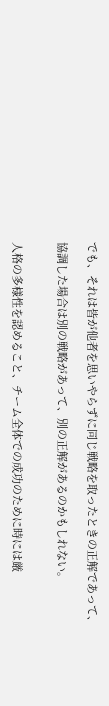でも、それは皆が他者を思いやらずに同じ戦略を取ったときの正解であって、

協調した場合は別の戦略があって、別の正解があるのかもしれない。


人格の多様性を認めること、チーム全体での成功のために時には厳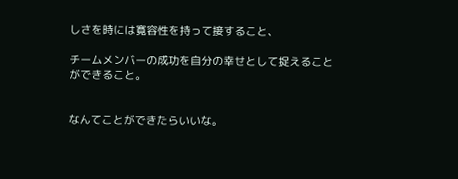しさを時には寛容性を持って接すること、

チームメンバーの成功を自分の幸せとして捉えることができること。


なんてことができたらいいな。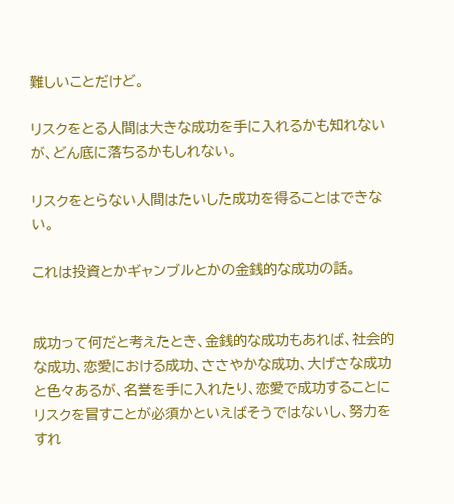難しいことだけど。

リスクをとる人間は大きな成功を手に入れるかも知れないが、どん底に落ちるかもしれない。

リスクをとらない人間はたいした成功を得ることはできない。

これは投資とかギャンブルとかの金銭的な成功の話。


成功って何だと考えたとき、金銭的な成功もあれば、社会的な成功、恋愛における成功、ささやかな成功、大げさな成功と色々あるが、名誉を手に入れたり、恋愛で成功することにリスクを冒すことが必須かといえばそうではないし、努力をすれ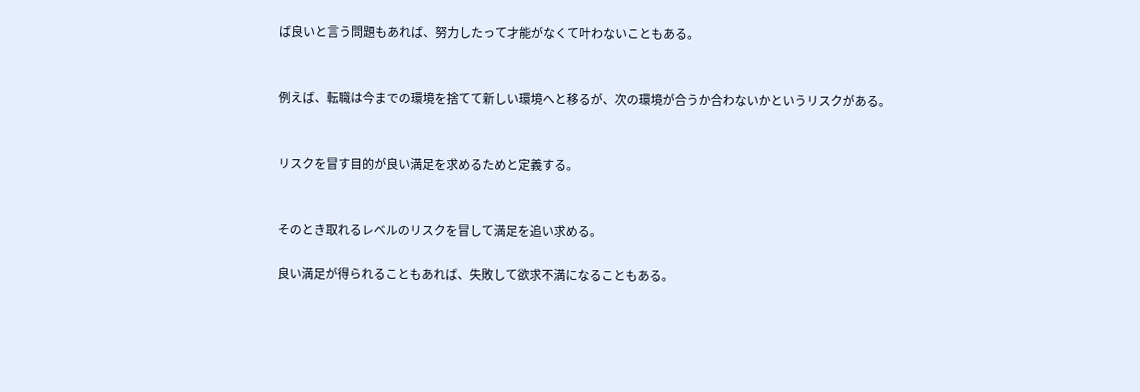ば良いと言う問題もあれば、努力したって才能がなくて叶わないこともある。


例えば、転職は今までの環境を捨てて新しい環境へと移るが、次の環境が合うか合わないかというリスクがある。


リスクを冒す目的が良い満足を求めるためと定義する。


そのとき取れるレベルのリスクを冒して満足を追い求める。

良い満足が得られることもあれば、失敗して欲求不満になることもある。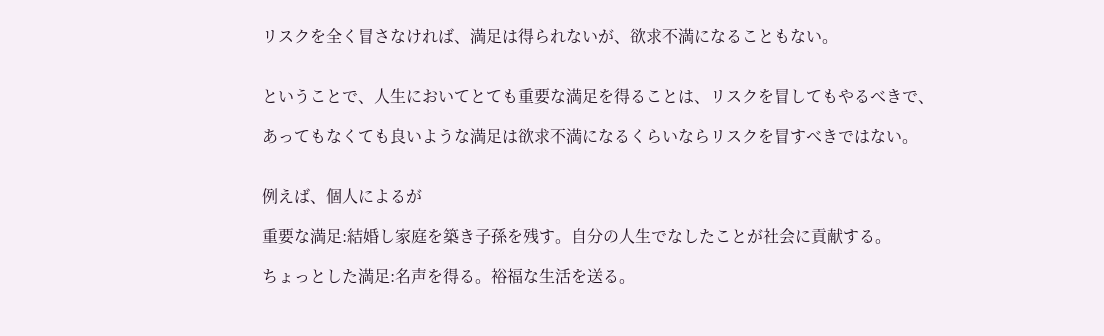リスクを全く冒さなければ、満足は得られないが、欲求不満になることもない。


ということで、人生においてとても重要な満足を得ることは、リスクを冒してもやるべきで、

あってもなくても良いような満足は欲求不満になるくらいならリスクを冒すべきではない。


例えば、個人によるが

重要な満足:結婚し家庭を築き子孫を残す。自分の人生でなしたことが社会に貢献する。

ちょっとした満足:名声を得る。裕福な生活を送る。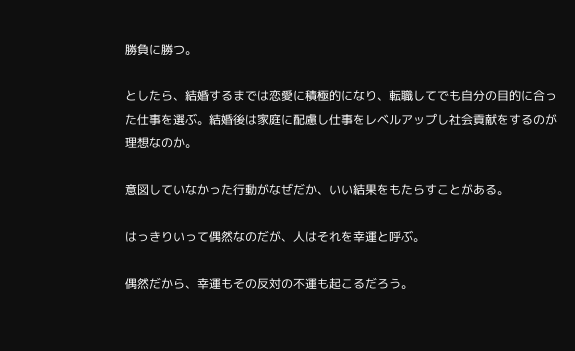勝負に勝つ。

としたら、結婚するまでは恋愛に積極的になり、転職してでも自分の目的に合った仕事を選ぶ。結婚後は家庭に配慮し仕事をレベルアップし社会貢献をするのが理想なのか。

意図していなかった行動がなぜだか、いい結果をもたらすことがある。

はっきりいって偶然なのだが、人はそれを幸運と呼ぶ。

偶然だから、幸運もその反対の不運も起こるだろう。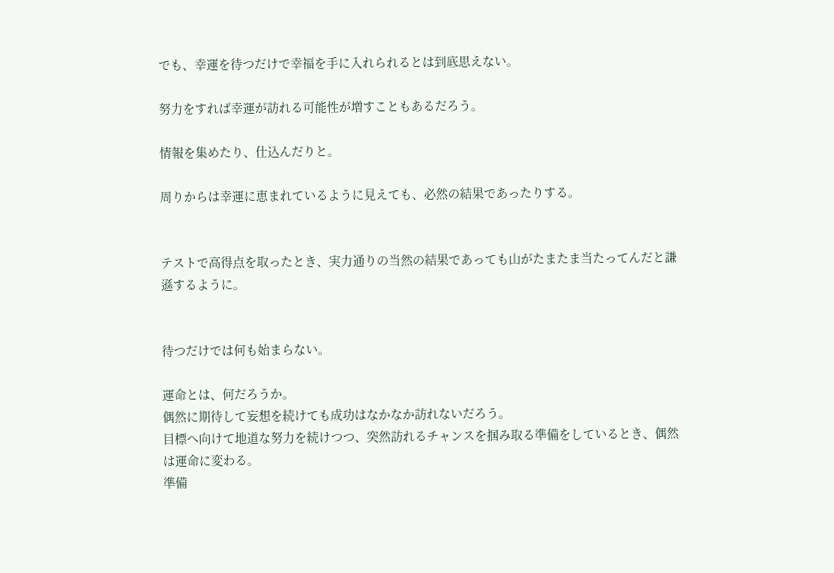でも、幸運を待つだけで幸福を手に入れられるとは到底思えない。

努力をすれば幸運が訪れる可能性が増すこともあるだろう。

情報を集めたり、仕込んだりと。

周りからは幸運に恵まれているように見えても、必然の結果であったりする。


テストで高得点を取ったとき、実力通りの当然の結果であっても山がたまたま当たってんだと謙遜するように。


待つだけでは何も始まらない。

運命とは、何だろうか。
偶然に期待して妄想を続けても成功はなかなか訪れないだろう。
目標へ向けて地道な努力を続けつつ、突然訪れるチャンスを掴み取る準備をしているとき、偶然は運命に変わる。
準備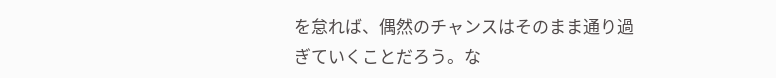を怠れば、偶然のチャンスはそのまま通り過ぎていくことだろう。な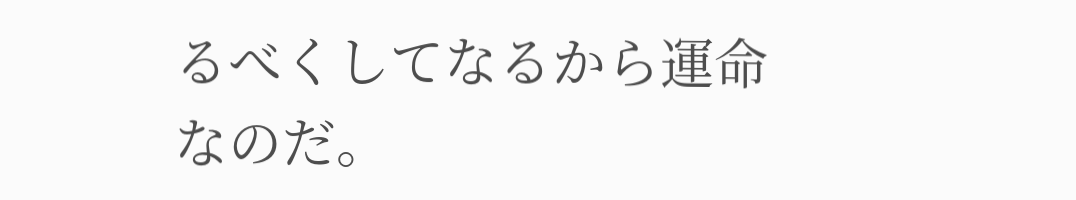るべくしてなるから運命なのだ。